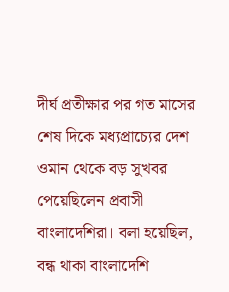দীর্ঘ প্রতীক্ষার পর গত মাসের শেষ দিকে মধ্যপ্রাচ্যের দেশ ওমান থেকে বড় সুখবর পেয়েছিলেন প্রবাসী বাংলাদেশিরা। বলা হয়েছিল, বন্ধ থাকা বাংলাদেশি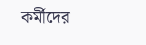কর্মীদের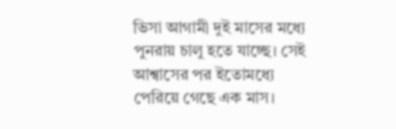ভিসা আগামী দুই মাসের মধ্যে পুনরায় চালু হতে যাচ্ছে। সেই আশ্বাসের পর ইতোমধ্যে পেরিয়ে গেছে এক মাস।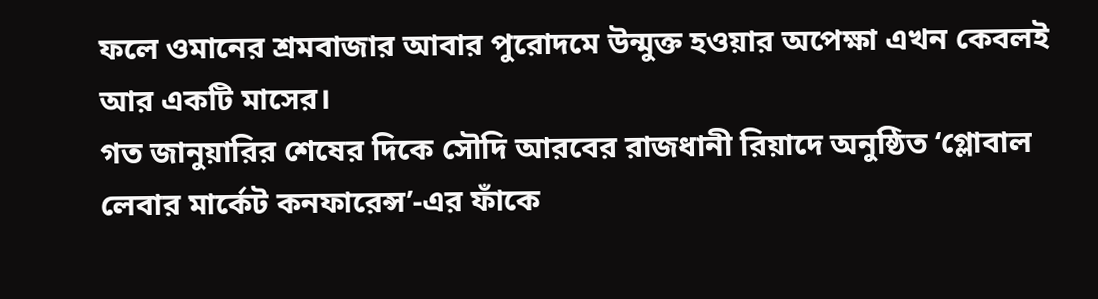ফলে ওমানের শ্রমবাজার আবার পুরোদমে উন্মুক্ত হওয়ার অপেক্ষা এখন কেবলই আর একটি মাসের।
গত জানুয়ারির শেষের দিকে সৌদি আরবের রাজধানী রিয়াদে অনুষ্ঠিত ‘গ্লোবাল লেবার মার্কেট কনফারেন্স’-এর ফাঁকে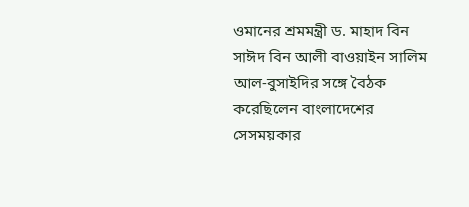ওমানের শ্রমমন্ত্রী ড. মাহাদ বিন সাঈদ বিন আলী বাওয়াইন সালিম আল-বুসাইদির সঙ্গে বৈঠক করেছিলেন বাংলাদেশের সেসময়কার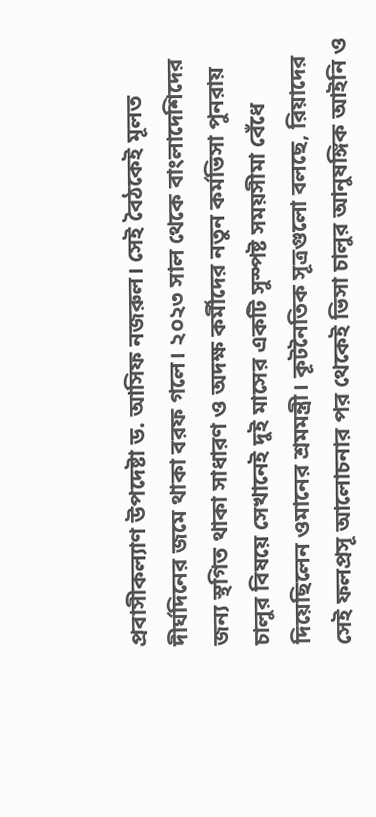প্রবাসীকল্যাণ উপদেষ্টা ড. আসিফ নজরুল। সেই বৈঠকেই মূলত দীর্ঘদিনের জমে থাকা বরফ গলে। ২০২৩ সাল থেকে বাংলাদেশিদের জন্য স্থগিত থাকা সাধারণ ও অদক্ষ কর্মীদের নতুন কর্মভিসা পুনরায় চালুর বিষয়ে সেখানেই দুই মাসের একটি সুস্পষ্ট সময়সীমা বেঁধে দিয়েছিলেন ওমানের শ্রমমন্ত্রী। কূটনৈতিক সূত্রগুলো বলছে, রিয়াদের সেই ফলপ্রসূ আলোচনার পর থেকেই ভিসা চালুর আনুষঙ্গিক আইনি ও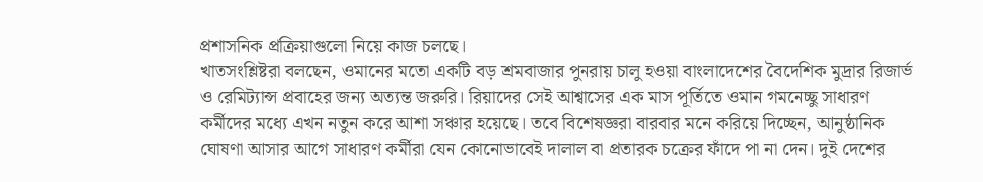প্রশাসনিক প্রক্রিয়াগুলো নিয়ে কাজ চলছে।
খাতসংশ্লিষ্টরা বলছেন, ওমানের মতো একটি বড় শ্রমবাজার পুনরায় চালু হওয়া বাংলাদেশের বৈদেশিক মুদ্রার রিজার্ভ ও রেমিট্যান্স প্রবাহের জন্য অত্যন্ত জরুরি। রিয়াদের সেই আশ্বাসের এক মাস পূর্তিতে ওমান গমনেচ্ছু সাধারণ কর্মীদের মধ্যে এখন নতুন করে আশা সঞ্চার হয়েছে। তবে বিশেষজ্ঞরা বারবার মনে করিয়ে দিচ্ছেন, আনুষ্ঠানিক ঘোষণা আসার আগে সাধারণ কর্মীরা যেন কোনোভাবেই দালাল বা প্রতারক চক্রের ফাঁদে পা না দেন। দুই দেশের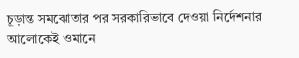চূড়ান্ত সমঝোতার পর সরকারিভাবে দেওয়া নির্দেশনার আলোকেই ওমানে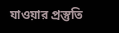যাওয়ার প্রস্তুতি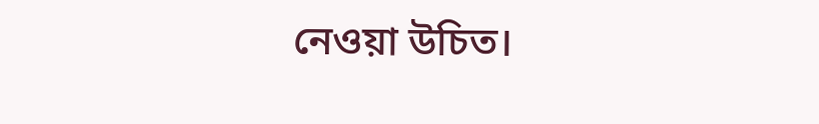নেওয়া উচিত।